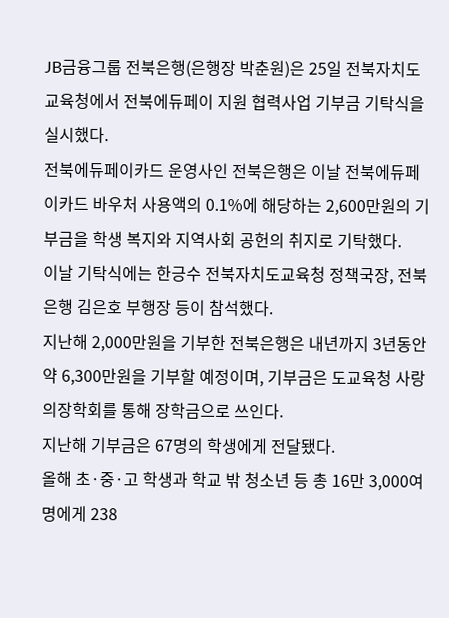JB금융그룹 전북은행(은행장 박춘원)은 25일 전북자치도교육청에서 전북에듀페이 지원 협력사업 기부금 기탁식을 실시했다.
전북에듀페이카드 운영사인 전북은행은 이날 전북에듀페이카드 바우처 사용액의 0.1%에 해당하는 2,600만원의 기부금을 학생 복지와 지역사회 공헌의 취지로 기탁했다.
이날 기탁식에는 한긍수 전북자치도교육청 정책국장, 전북은행 김은호 부행장 등이 참석했다.
지난해 2,000만원을 기부한 전북은행은 내년까지 3년동안 약 6,300만원을 기부할 예정이며, 기부금은 도교육청 사랑의장학회를 통해 장학금으로 쓰인다.
지난해 기부금은 67명의 학생에게 전달됐다.
올해 초·중·고 학생과 학교 밖 청소년 등 총 16만 3,000여명에게 238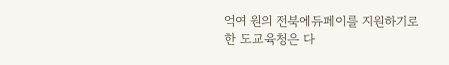억여 원의 전북에듀페이를 지원하기로 한 도교육청은 다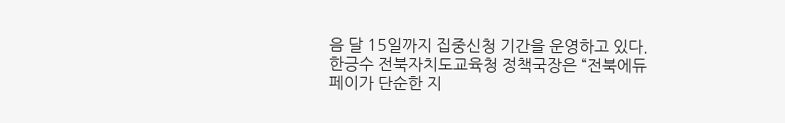음 달 15일까지 집중신청 기간을 운영하고 있다.
한긍수 전북자치도교육청 정책국장은 “전북에듀페이가 단순한 지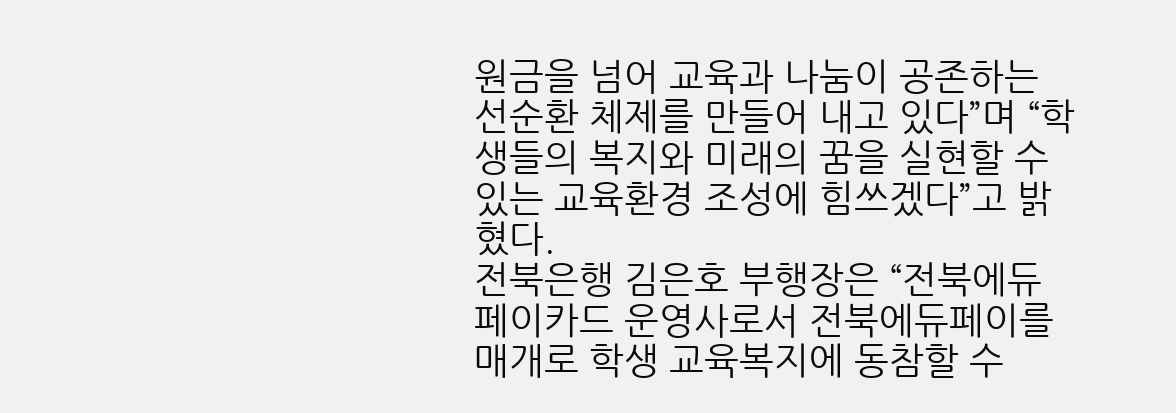원금을 넘어 교육과 나눔이 공존하는 선순환 체제를 만들어 내고 있다”며 “학생들의 복지와 미래의 꿈을 실현할 수 있는 교육환경 조성에 힘쓰겠다”고 밝혔다.
전북은행 김은호 부행장은 “전북에듀페이카드 운영사로서 전북에듀페이를 매개로 학생 교육복지에 동참할 수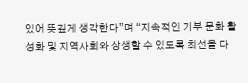있어 뜻깊게 생각한다”며 “지속적인 기부 문화 활성화 및 지역사회와 상생할 수 있도록 최선을 다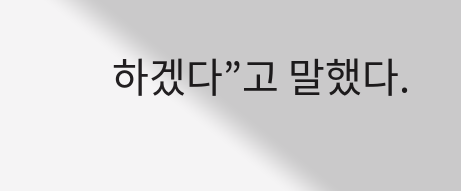하겠다”고 말했다.